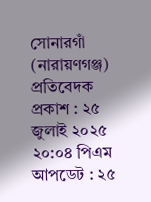সোনারগাঁ (নারায়ণগঞ্জ) প্রতিবেদক
প্রকাশ : ২৫ জুলাই ২০২৫ ২০:০৪ পিএম
আপডেট : ২৫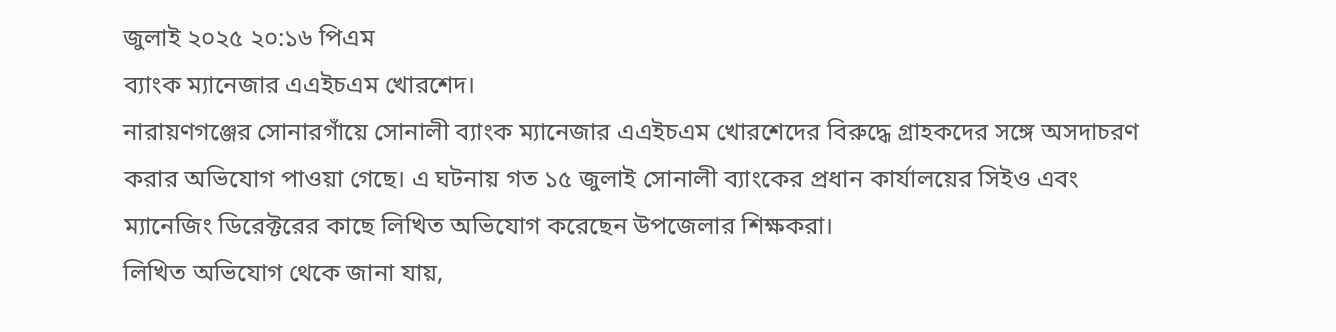জুলাই ২০২৫ ২০:১৬ পিএম
ব্যাংক ম্যানেজার এএইচএম খোরশেদ।
নারায়ণগঞ্জের সোনারগাঁয়ে সোনালী ব্যাংক ম্যানেজার এএইচএম খোরশেদের বিরুদ্ধে গ্রাহকদের সঙ্গে অসদাচরণ করার অভিযোগ পাওয়া গেছে। এ ঘটনায় গত ১৫ জুলাই সোনালী ব্যাংকের প্রধান কার্যালয়ের সিইও এবং ম্যানেজিং ডিরেক্টরের কাছে লিখিত অভিযোগ করেছেন উপজেলার শিক্ষকরা।
লিখিত অভিযোগ থেকে জানা যায়,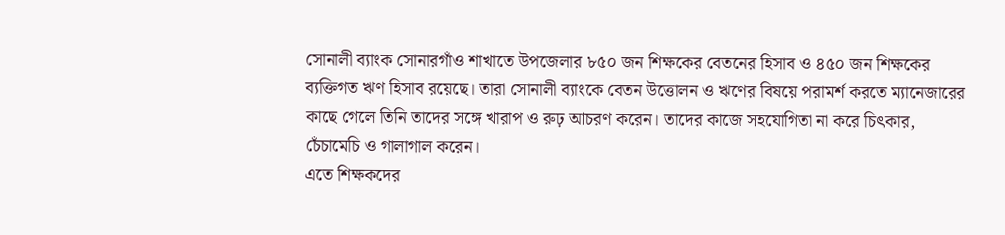সোনালী ব্যাংক সোনারগাঁও শাখাতে উপজেলার ৮৫০ জন শিক্ষকের বেতনের হিসাব ও ৪৫০ জন শিক্ষকের ব্যক্তিগত ঋণ হিসাব রয়েছে। তারা সোনালী ব্যাংকে বেতন উত্তোলন ও ঋণের বিষয়ে পরামর্শ করতে ম্যানেজারের কাছে গেলে তিনি তাদের সঙ্গে খারাপ ও রুঢ় আচরণ করেন। তাদের কাজে সহযোগিতা না করে চিৎকার, চেঁচামেচি ও গালাগাল করেন।
এতে শিক্ষকদের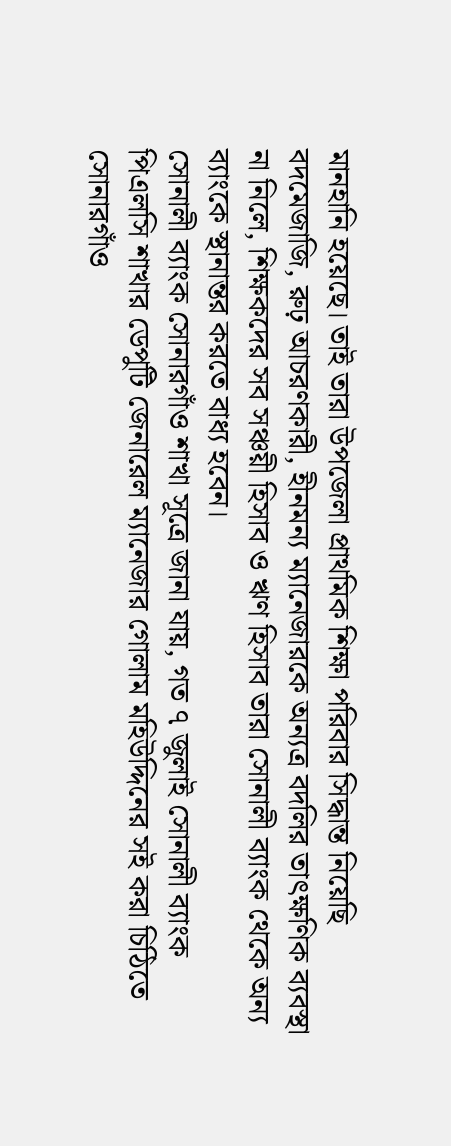মানহানি হয়েছে। তাই তারা উপজেলা প্রাথমিক শিক্ষা পরিবার সিদ্ধান্ত নিয়েছি বদমেজাজি, রুঢ় আচরণকারী, হীনমন্য ম্যানেজারকে অন্যত্র বদলির তাৎক্ষণিক ব্যবস্থা না নিলে, শিক্ষকদের সব সঞ্চয়ী হিসাব ও ঋণ হিসাব তারা সোনালী ব্যাংক থেকে অন্য ব্যাংকে স্থানান্তর করতে বাধ্য হবেন।
সোনালী ব্যাংক সোনারগাঁও শাখা সূত্রে জানা যায়, গত ৭ জুলাই সোনালী ব্যাংক পিএলসি শাখার ডেপুটি জেনারেল ম্যানেজার গোলাম মহিউদ্দিনের সই করা চিঠিতে সোনারগাঁও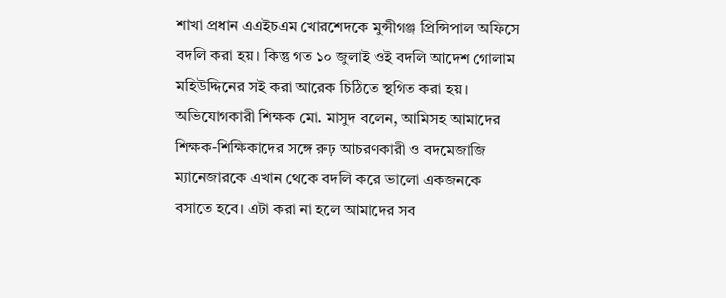শাখা প্রধান এএইচএম খোরশেদকে মুন্সীগঞ্জ প্রিন্সিপাল অফিসে বদলি করা হয়। কিন্তু গত ১০ জুলাই ওই বদলি আদেশ গোলাম মহিউদ্দিনের সই করা আরেক চিঠিতে স্থগিত করা হয়।
অভিযোগকারী শিক্ষক মো. মাসুদ বলেন, আমিসহ আমাদের শিক্ষক-শিক্ষিকাদের সঙ্গে রুঢ় আচরণকারী ও বদমেজাজি ম্যানেজারকে এখান থেকে বদলি করে ভালো একজনকে বসাতে হবে। এটা করা না হলে আমাদের সব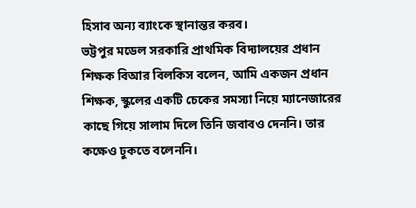হিসাব অন্য ব্যাংকে স্থানান্তর করব।
ভট্টপুর মডেল সরকারি প্রাথমিক বিদ্যালয়ের প্রধান শিক্ষক বিআর বিলকিস বলেন, আমি একজন প্রধান শিক্ষক, স্কুলের একটি চেকের সমস্যা নিয়ে ম্যানেজারের কাছে গিয়ে সালাম দিলে তিনি জবাবও দেননি। তার কক্ষেও ঢুকতে বলেননি।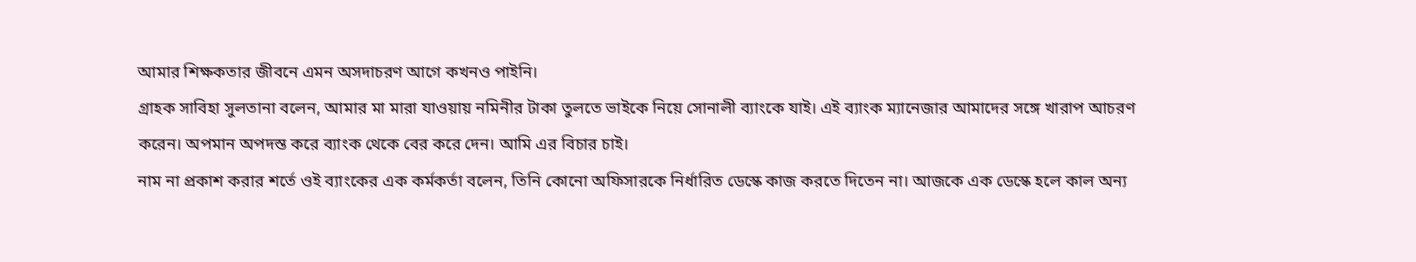আমার শিক্ষকতার জীবনে এমন অসদাচরণ আগে কখনও পাইনি।
গ্রাহক সাবিহা সুলতানা বলেন, আমার মা মারা যাওয়ায় নমিনীর টাকা তুলতে ভাইকে নিয়ে সোনালী ব্যাংকে যাই। এই ব্যাংক ম্যানেজার আমাদের সঙ্গে খারাপ আচরণ করেন। অপমান অপদস্ত করে ব্যাংক থেকে বের করে দেন। আমি এর বিচার চাই।
নাম না প্রকাশ করার শর্তে ওই ব্যাংকের এক কর্মকর্তা বলেন, তিনি কোনো অফিসারকে নির্ধারিত ডেস্কে কাজ করতে দিতেন না। আজকে এক ডেস্কে হলে কাল অন্য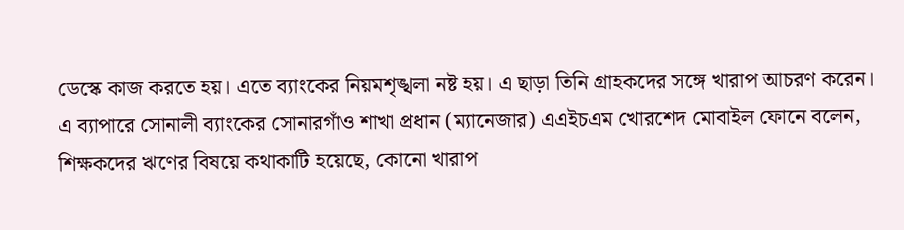ডেস্কে কাজ করতে হয়। এতে ব্যাংকের নিয়মশৃঙ্খলা নষ্ট হয়। এ ছাড়া তিনি গ্রাহকদের সঙ্গে খারাপ আচরণ করেন।
এ ব্যাপারে সোনালী ব্যাংকের সোনারগাঁও শাখা প্রধান (ম্যানেজার) এএইচএম খোরশেদ মোবাইল ফোনে বলেন, শিক্ষকদের ঋণের বিষয়ে কথাকাটি হয়েছে, কোনো খারাপ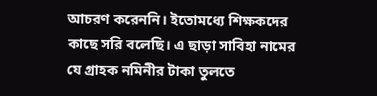আচরণ করেননি। ইতোমধ্যে শিক্ষকদের কাছে সরি বলেছি। এ ছাড়া সাবিহা নামের যে গ্রাহক নমিনীর টাকা তুলতে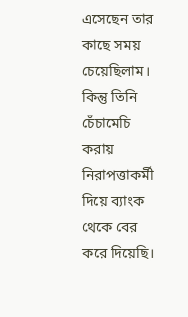এসেছেন তার কাছে সময় চেয়েছিলাম। কিন্তু তিনি চেঁচামেচি করায় নিরাপত্তাকর্মী দিয়ে ব্যাংক থেকে বের করে দিয়েছি।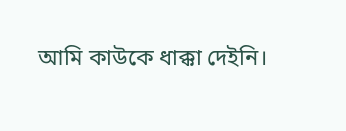আমি কাউকে ধাক্কা দেইনি।